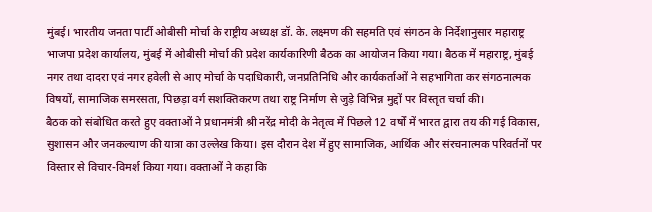मुंबई। भारतीय जनता पार्टी ओबीसी मोर्चा के राष्ट्रीय अध्यक्ष डॉ. के. लक्ष्मण की सहमति एवं संगठन के निर्देशानुसार महाराष्ट्र भाजपा प्रदेश कार्यालय, मुंबई में ओबीसी मोर्चा की प्रदेश कार्यकारिणी बैठक का आयोजन किया गया। बैठक में महाराष्ट्र, मुंबई नगर तथा दादरा एवं नगर हवेली से आए मोर्चा के पदाधिकारी, जनप्रतिनिधि और कार्यकर्ताओं ने सहभागिता कर संगठनात्मक विषयों, सामाजिक समरसता, पिछड़ा वर्ग सशक्तिकरण तथा राष्ट्र निर्माण से जुड़े विभिन्न मुद्दों पर विस्तृत चर्चा की।
बैठक को संबोधित करते हुए वक्ताओं ने प्रधानमंत्री श्री नरेंद्र मोदी के नेतृत्व में पिछले 12 वर्षों में भारत द्वारा तय की गई विकास, सुशासन और जनकल्याण की यात्रा का उल्लेख किया। इस दौरान देश में हुए सामाजिक, आर्थिक और संरचनात्मक परिवर्तनों पर विस्तार से विचार-विमर्श किया गया। वक्ताओं ने कहा कि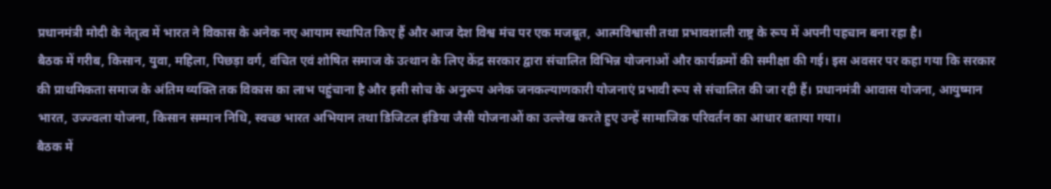प्रधानमंत्री मोदी के नेतृत्व में भारत ने विकास के अनेक नए आयाम स्थापित किए हैं और आज देश विश्व मंच पर एक मजबूत, आत्मविश्वासी तथा प्रभावशाली राष्ट्र के रूप में अपनी पहचान बना रहा है।
बैठक में गरीब, किसान, युवा, महिला, पिछड़ा वर्ग, वंचित एवं शोषित समाज के उत्थान के लिए केंद्र सरकार द्वारा संचालित विभिन्न योजनाओं और कार्यक्रमों की समीक्षा की गई। इस अवसर पर कहा गया कि सरकार की प्राथमिकता समाज के अंतिम व्यक्ति तक विकास का लाभ पहुंचाना है और इसी सोच के अनुरूप अनेक जनकल्याणकारी योजनाएं प्रभावी रूप से संचालित की जा रही हैं। प्रधानमंत्री आवास योजना, आयुष्मान भारत, उज्ज्वला योजना, किसान सम्मान निधि, स्वच्छ भारत अभियान तथा डिजिटल इंडिया जैसी योजनाओं का उल्लेख करते हुए उन्हें सामाजिक परिवर्तन का आधार बताया गया।
बैठक में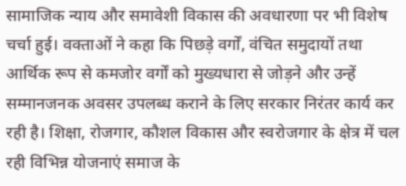सामाजिक न्याय और समावेशी विकास की अवधारणा पर भी विशेष चर्चा हुई। वक्ताओं ने कहा कि पिछड़े वर्गों, वंचित समुदायों तथा आर्थिक रूप से कमजोर वर्गों को मुख्यधारा से जोड़ने और उन्हें सम्मानजनक अवसर उपलब्ध कराने के लिए सरकार निरंतर कार्य कर रही है। शिक्षा, रोजगार, कौशल विकास और स्वरोजगार के क्षेत्र में चल रही विभिन्न योजनाएं समाज के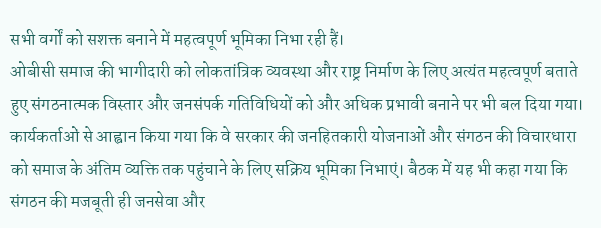सभी वर्गों को सशक्त बनाने में महत्वपूर्ण भूमिका निभा रही हैं।
ओबीसी समाज की भागीदारी को लोकतांत्रिक व्यवस्था और राष्ट्र निर्माण के लिए अत्यंत महत्वपूर्ण बताते हुए संगठनात्मक विस्तार और जनसंपर्क गतिविधियों को और अधिक प्रभावी बनाने पर भी बल दिया गया। कार्यकर्ताओं से आह्वान किया गया कि वे सरकार की जनहितकारी योजनाओं और संगठन की विचारधारा को समाज के अंतिम व्यक्ति तक पहुंचाने के लिए सक्रिय भूमिका निभाएं। बैठक में यह भी कहा गया कि संगठन की मजबूती ही जनसेवा और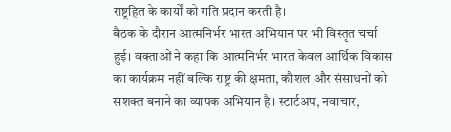राष्ट्रहित के कार्यों को गति प्रदान करती है।
बैठक के दौरान आत्मनिर्भर भारत अभियान पर भी विस्तृत चर्चा हुई। वक्ताओं ने कहा कि आत्मनिर्भर भारत केवल आर्थिक विकास का कार्यक्रम नहीं बल्कि राष्ट्र की क्षमता, कौशल और संसाधनों को सशक्त बनाने का व्यापक अभियान है। स्टार्टअप, नवाचार,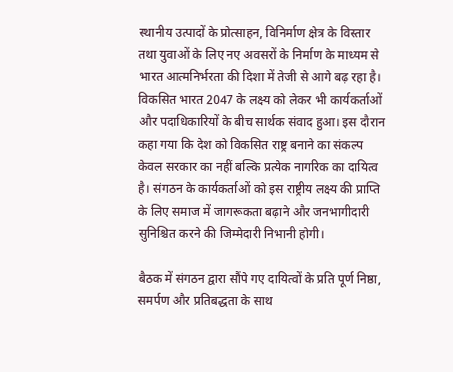स्थानीय उत्पादों के प्रोत्साहन, विनिर्माण क्षेत्र के विस्तार तथा युवाओं के लिए नए अवसरों के निर्माण के माध्यम से भारत आत्मनिर्भरता की दिशा में तेजी से आगे बढ़ रहा है।
विकसित भारत 2047 के लक्ष्य को लेकर भी कार्यकर्ताओं और पदाधिकारियों के बीच सार्थक संवाद हुआ। इस दौरान कहा गया कि देश को विकसित राष्ट्र बनाने का संकल्प केवल सरकार का नहीं बल्कि प्रत्येक नागरिक का दायित्व है। संगठन के कार्यकर्ताओं को इस राष्ट्रीय लक्ष्य की प्राप्ति के लिए समाज में जागरूकता बढ़ाने और जनभागीदारी सुनिश्चित करने की जिम्मेदारी निभानी होगी।

बैठक में संगठन द्वारा सौंपे गए दायित्वों के प्रति पूर्ण निष्ठा, समर्पण और प्रतिबद्धता के साथ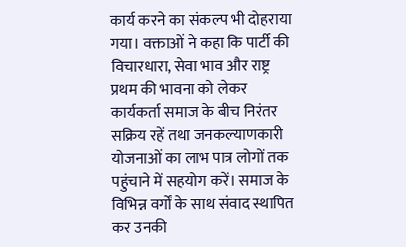कार्य करने का संकल्प भी दोहराया गया। वक्ताओं ने कहा कि पार्टी की विचारधारा, सेवा भाव और राष्ट्र प्रथम की भावना को लेकर कार्यकर्ता समाज के बीच निरंतर सक्रिय रहें तथा जनकल्याणकारी योजनाओं का लाभ पात्र लोगों तक पहुंचाने में सहयोग करें। समाज के विभिन्न वर्गों के साथ संवाद स्थापित कर उनकी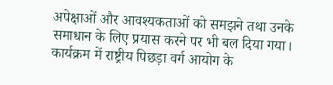अपेक्षाओं और आवश्यकताओं को समझने तथा उनके समाधान के लिए प्रयास करने पर भी बल दिया गया।
कार्यक्रम में राष्ट्रीय पिछड़ा वर्ग आयोग के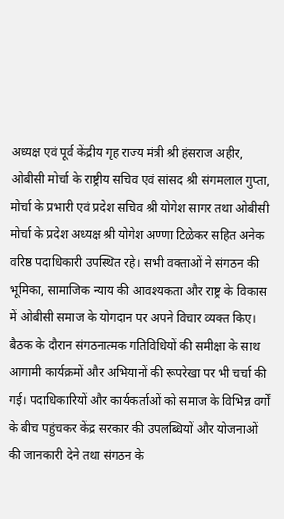अध्यक्ष एवं पूर्व केंद्रीय गृह राज्य मंत्री श्री हंसराज अहीर, ओबीसी मोर्चा के राष्ट्रीय सचिव एवं सांसद श्री संगमलाल गुप्ता, मोर्चा के प्रभारी एवं प्रदेश सचिव श्री योगेश सागर तथा ओबीसी मोर्चा के प्रदेश अध्यक्ष श्री योगेश अण्णा टिळेकर सहित अनेक वरिष्ठ पदाधिकारी उपस्थित रहे। सभी वक्ताओं ने संगठन की भूमिका, सामाजिक न्याय की आवश्यकता और राष्ट्र के विकास में ओबीसी समाज के योगदान पर अपने विचार व्यक्त किए।
बैठक के दौरान संगठनात्मक गतिविधियों की समीक्षा के साथ आगामी कार्यक्रमों और अभियानों की रूपरेखा पर भी चर्चा की गई। पदाधिकारियों और कार्यकर्ताओं को समाज के विभिन्न वर्गों के बीच पहुंचकर केंद्र सरकार की उपलब्धियों और योजनाओं की जानकारी देने तथा संगठन के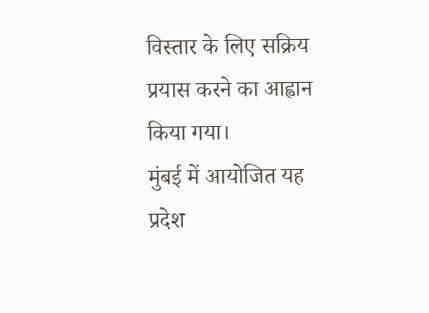विस्तार के लिए सक्रिय प्रयास करने का आह्वान किया गया।
मुंबई में आयोजित यह प्रदेश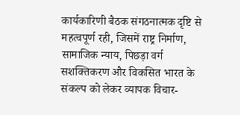कार्यकारिणी बैठक संगठनात्मक दृष्टि से महत्वपूर्ण रही, जिसमें राष्ट्र निर्माण, सामाजिक न्याय, पिछड़ा वर्ग सशक्तिकरण और विकसित भारत के संकल्प को लेकर व्यापक विचार-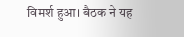विमर्श हुआ। बैठक ने यह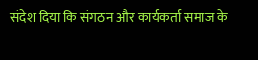संदेश दिया कि संगठन और कार्यकर्ता समाज के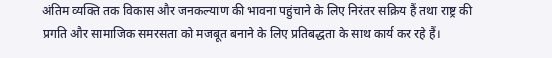अंतिम व्यक्ति तक विकास और जनकल्याण की भावना पहुंचाने के लिए निरंतर सक्रिय हैं तथा राष्ट्र की प्रगति और सामाजिक समरसता को मजबूत बनाने के लिए प्रतिबद्धता के साथ कार्य कर रहे हैं।